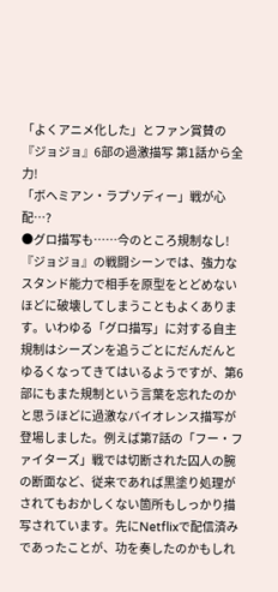「よくアニメ化した」とファン賞賛の『ジョジョ』6部の過激描写 第1話から全力!
「ボヘミアン・ラプソディー」戦が心配…?
●グロ描写も……今のところ規制なし!
『ジョジョ』の戦闘シーンでは、強力なスタンド能力で相手を原型をとどめないほどに破壊してしまうこともよくあります。いわゆる「グロ描写」に対する自主規制はシーズンを追うごとにだんだんとゆるくなってきてはいるようですが、第6部にもまた規制という言葉を忘れたのかと思うほどに過激なバイオレンス描写が登場しました。例えば第7話の「フー・ファイターズ」戦では切断された囚人の腕の断面など、従来であれば黒塗り処理がされてもおかしくない箇所もしっかり描写されています。先にNetflixで配信済みであったことが、功を奏したのかもしれ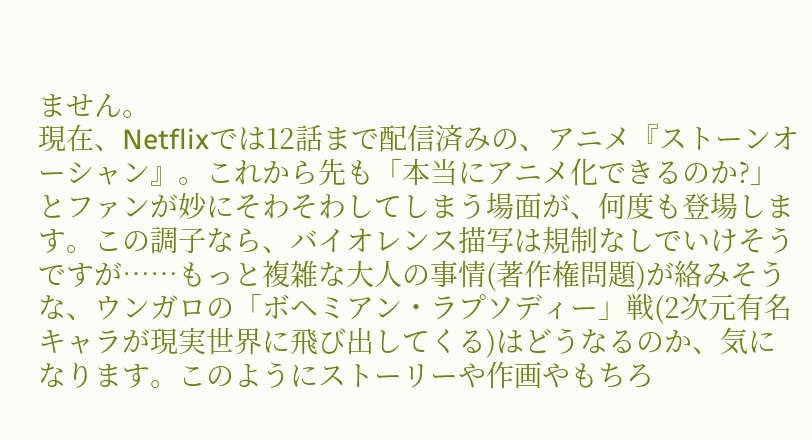ません。
現在、Netflixでは12話まで配信済みの、アニメ『ストーンオーシャン』。これから先も「本当にアニメ化できるのか?」とファンが妙にそわそわしてしまう場面が、何度も登場します。この調子なら、バイオレンス描写は規制なしでいけそうですが……もっと複雑な大人の事情(著作権問題)が絡みそうな、ウンガロの「ボヘミアン・ラプソディー」戦(2次元有名キャラが現実世界に飛び出してくる)はどうなるのか、気になります。このようにストーリーや作画やもちろ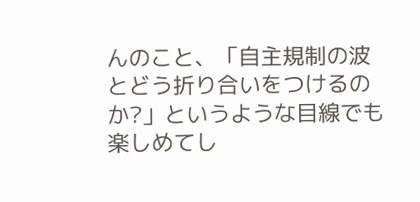んのこと、「自主規制の波とどう折り合いをつけるのか?」というような目線でも楽しめてし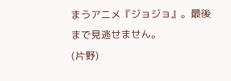まうアニメ『ジョジョ』。最後まで見逃せません。
(片野)